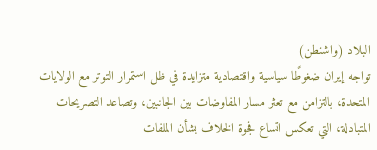البلاد (واشنطن)
تواجه إيران ضغوطًا سياسية واقتصادية متزايدة في ظل استمرار التوتر مع الولايات المتحدة، بالتزامن مع تعثر مسار المفاوضات بين الجانبين، وتصاعد التصريحات المتبادلة، التي تعكس اتساع فجوة الخلاف بشأن الملفات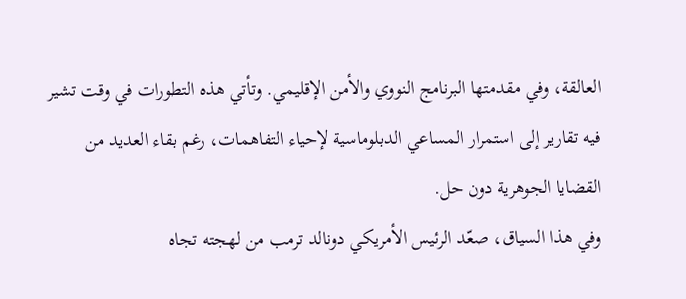العالقة، وفي مقدمتها البرنامج النووي والأمن الإقليمي. وتأتي هذه التطورات في وقت تشير فيه تقارير إلى استمرار المساعي الدبلوماسية لإحياء التفاهمات، رغم بقاء العديد من القضايا الجوهرية دون حل.
وفي هذا السياق، صعّد الرئيس الأمريكي دونالد ترمب من لهجته تجاه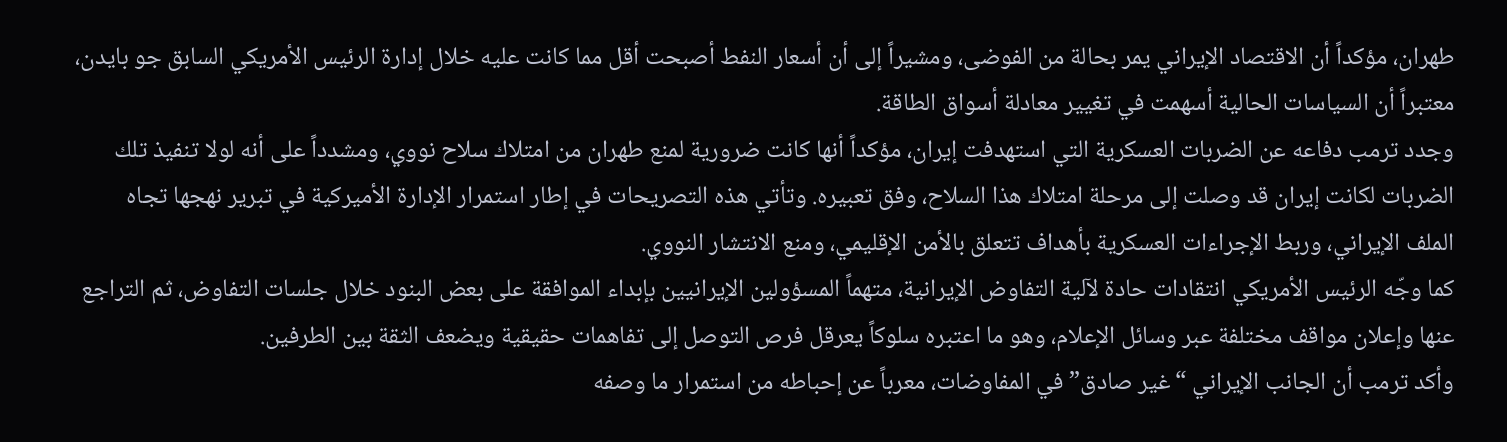طهران، مؤكداً أن الاقتصاد الإيراني يمر بحالة من الفوضى، ومشيراً إلى أن أسعار النفط أصبحت أقل مما كانت عليه خلال إدارة الرئيس الأمريكي السابق جو بايدن، معتبراً أن السياسات الحالية أسهمت في تغيير معادلة أسواق الطاقة.
وجدد ترمب دفاعه عن الضربات العسكرية التي استهدفت إيران، مؤكداً أنها كانت ضرورية لمنع طهران من امتلاك سلاح نووي، ومشدداً على أنه لولا تنفيذ تلك الضربات لكانت إيران قد وصلت إلى مرحلة امتلاك هذا السلاح، وفق تعبيره. وتأتي هذه التصريحات في إطار استمرار الإدارة الأميركية في تبرير نهجها تجاه الملف الإيراني، وربط الإجراءات العسكرية بأهداف تتعلق بالأمن الإقليمي، ومنع الانتشار النووي.
كما وجّه الرئيس الأمريكي انتقادات حادة لآلية التفاوض الإيرانية، متهماً المسؤولين الإيرانيين بإبداء الموافقة على بعض البنود خلال جلسات التفاوض، ثم التراجع عنها وإعلان مواقف مختلفة عبر وسائل الإعلام، وهو ما اعتبره سلوكاً يعرقل فرص التوصل إلى تفاهمات حقيقية ويضعف الثقة بين الطرفين.
وأكد ترمب أن الجانب الإيراني “غير صادق” في المفاوضات، معرباً عن إحباطه من استمرار ما وصفه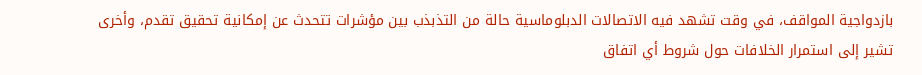بازدواجية المواقف، في وقت تشهد فيه الاتصالات الدبلوماسية حالة من التذبذب بين مؤشرات تتحدث عن إمكانية تحقيق تقدم، وأخرى تشير إلى استمرار الخلافات حول شروط أي اتفاق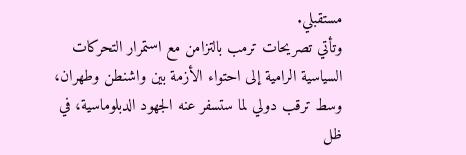مستقبلي.
وتأتي تصريحات ترمب بالتزامن مع استمرار التحركات السياسية الرامية إلى احتواء الأزمة بين واشنطن وطهران، وسط ترقب دولي لما ستسفر عنه الجهود الدبلوماسية، في ظل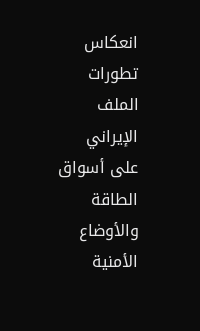انعكاس تطورات الملف الإيراني على أسواق الطاقة والأوضاع الأمنية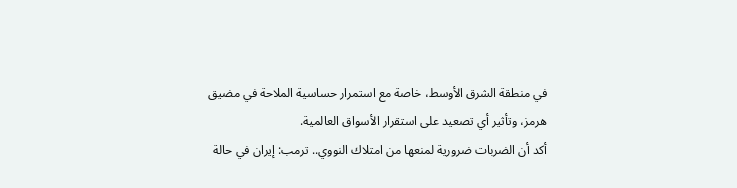في منطقة الشرق الأوسط، خاصة مع استمرار حساسية الملاحة في مضيق هرمز، وتأثير أي تصعيد على استقرار الأسواق العالمية.
أكد أن الضربات ضرورية لمنعها من امتلاك النووي.. ترمب: إيران في حالة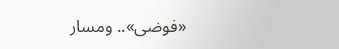«فوضى».. ومسار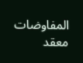المفاوضات معقد